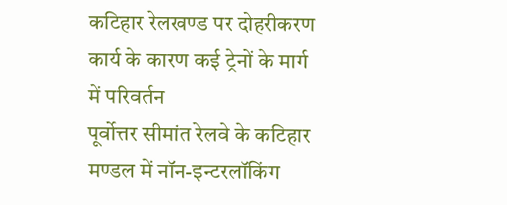कटिहार रेलखण्ड पर दोहरीकरण कार्य के कारण कई ट्रेनों के मार्ग में परिवर्तन
पूर्वोत्तर सीमांत रेलवे के कटिहार मण्डल में नॉन-इन्टरलॉकिंग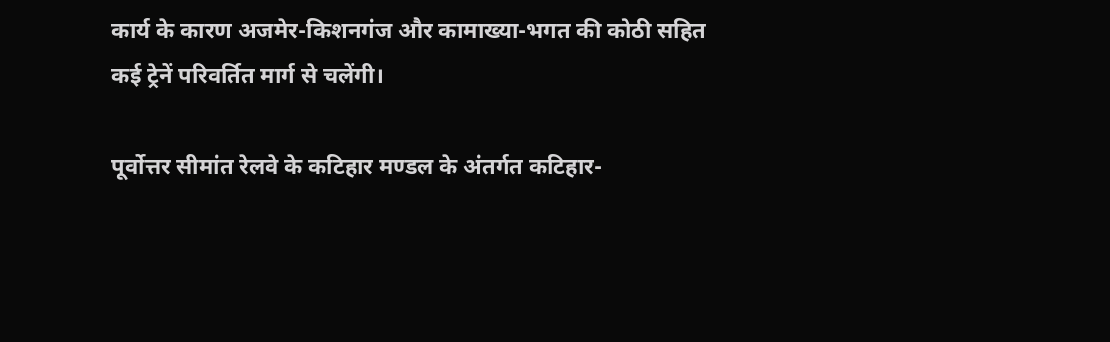कार्य के कारण अजमेर-किशनगंज और कामाख्या-भगत की कोठी सहित कई ट्रेनें परिवर्तित मार्ग से चलेंगी।

पूर्वोत्तर सीमांत रेलवे के कटिहार मण्डल के अंतर्गत कटिहार-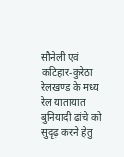सौनेली एवं कटिहार-कुरेठा रेलखण्ड के मध्य रेल यातायात बुनियादी ढांचे को सुदृढ़ करने हेतु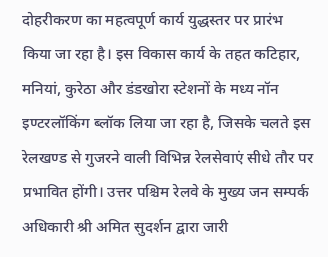दोहरीकरण का महत्वपूर्ण कार्य युद्धस्तर पर प्रारंभ किया जा रहा है। इस विकास कार्य के तहत कटिहार, मनियां, कुरेठा और डंडखोरा स्टेशनों के मध्य नॉन इण्टरलॉकिंग ब्लॉक लिया जा रहा है, जिसके चलते इस रेलखण्ड से गुजरने वाली विभिन्न रेलसेवाएं सीधे तौर पर प्रभावित होंगी। उत्तर पश्चिम रेलवे के मुख्य जन सम्पर्क अधिकारी श्री अमित सुदर्शन द्वारा जारी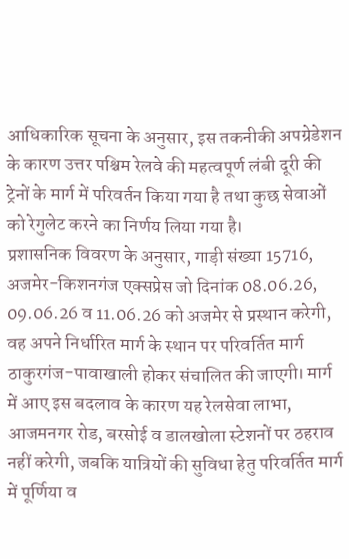आधिकारिक सूचना के अनुसार, इस तकनीकी अपग्रेडेशन के कारण उत्तर पश्चिम रेलवे की महत्वपूर्ण लंबी दूरी की ट्रेनों के मार्ग में परिवर्तन किया गया है तथा कुछ सेवाओं को रेगुलेट करने का निर्णय लिया गया है।
प्रशासनिक विवरण के अनुसार, गाड़ी संख्या 15716, अजमेर-किशनगंज एक्सप्रेस जो दिनांक 08.06.26, 09.06.26 व 11.06.26 को अजमेर से प्रस्थान करेगी, वह अपने निर्धारित मार्ग के स्थान पर परिवर्तित मार्ग ठाकुरगंज-पावाखाली होकर संचालित की जाएगी। मार्ग में आए इस बदलाव के कारण यह रेलसेवा लाभा, आजमनगर रोड, बरसोई व डालखोला स्टेशनों पर ठहराव नहीं करेगी, जबकि यात्रियों की सुविधा हेतु परिवर्तित मार्ग में पूर्णिया व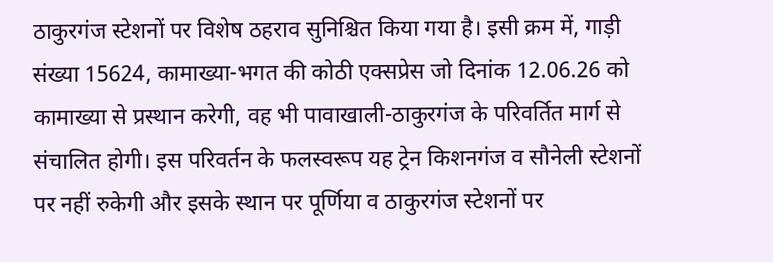ठाकुरगंज स्टेशनों पर विशेष ठहराव सुनिश्चित किया गया है। इसी क्रम में, गाड़ी संख्या 15624, कामाख्या-भगत की कोठी एक्सप्रेस जो दिनांक 12.06.26 को कामाख्या से प्रस्थान करेगी, वह भी पावाखाली-ठाकुरगंज के परिवर्तित मार्ग से संचालित होगी। इस परिवर्तन के फलस्वरूप यह ट्रेन किशनगंज व सौनेली स्टेशनों पर नहीं रुकेगी और इसके स्थान पर पूर्णिया व ठाकुरगंज स्टेशनों पर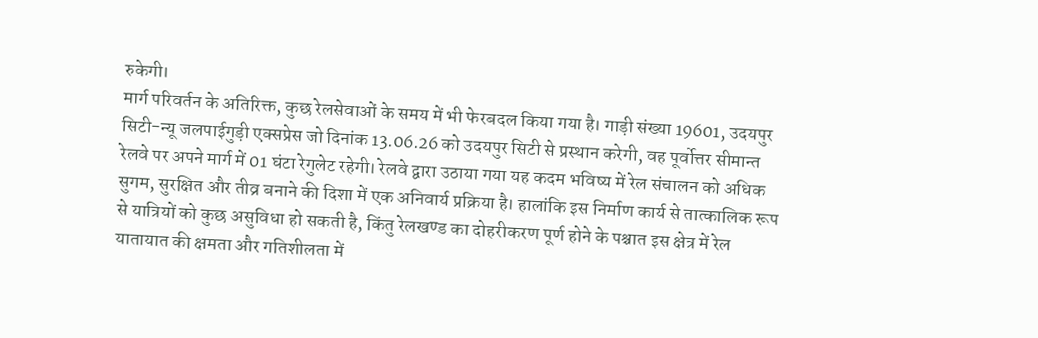रुकेगी।
मार्ग परिवर्तन के अतिरिक्त, कुछ रेलसेवाओं के समय में भी फेरबदल किया गया है। गाड़ी संख्या 19601, उदयपुर सिटी-न्यू जलपाईगुड़ी एक्सप्रेस जो दिनांक 13.06.26 को उदयपुर सिटी से प्रस्थान करेगी, वह पूर्वोत्तर सीमान्त रेलवे पर अपने मार्ग में 01 घंटा रेगुलेट रहेगी। रेलवे द्वारा उठाया गया यह कदम भविष्य में रेल संचालन को अधिक सुगम, सुरक्षित और तीव्र बनाने की दिशा में एक अनिवार्य प्रक्रिया है। हालांकि इस निर्माण कार्य से तात्कालिक रूप से यात्रियों को कुछ असुविधा हो सकती है, किंतु रेलखण्ड का दोहरीकरण पूर्ण होने के पश्चात इस क्षेत्र में रेल यातायात की क्षमता और गतिशीलता में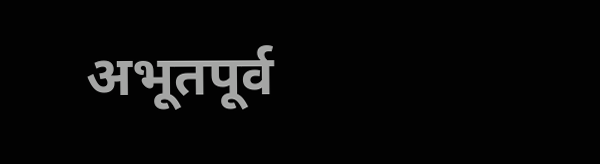अभूतपूर्व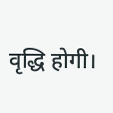वृद्धि होगी।